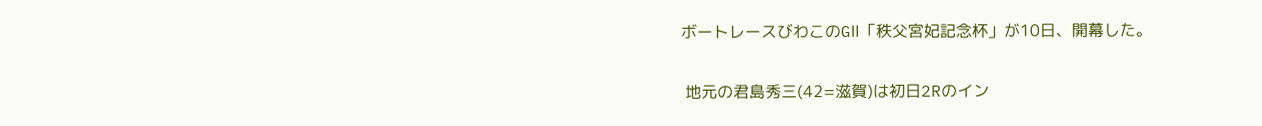ボートレースびわこのGⅡ「秩父宮妃記念杯」が10日、開幕した。

 地元の君島秀三(42=滋賀)は初日2Rのイン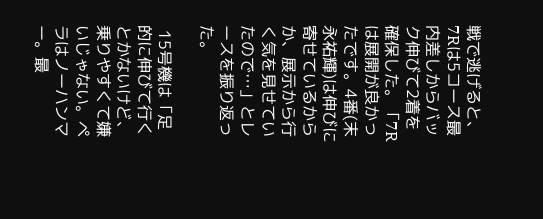戦で逃げると、7Rは5コース最内差しからバック伸びて2着を確保した。「7Rは展開が良かったです。4番(末永祐輝)は伸びに寄せているからか、展示から行く気を見せていたので…」とレースを振り返った。

 15号機は「足的に伸びて行くとかないけど、乗りやすくて嫌いじゃない。ペラはノーハンマー。最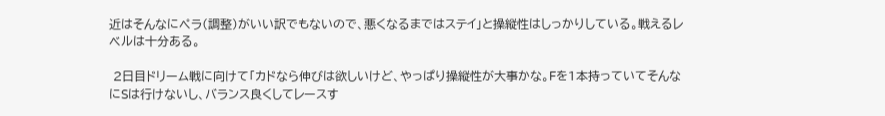近はそんなにペラ(調整)がいい訳でもないので、悪くなるまではステイ」と操縦性はしっかりしている。戦えるレベルは十分ある。

 2日目ドリーム戦に向けて「カドなら伸びは欲しいけど、やっぱり操縦性が大事かな。Fを1本持っていてそんなにSは行けないし、バランス良くしてレースす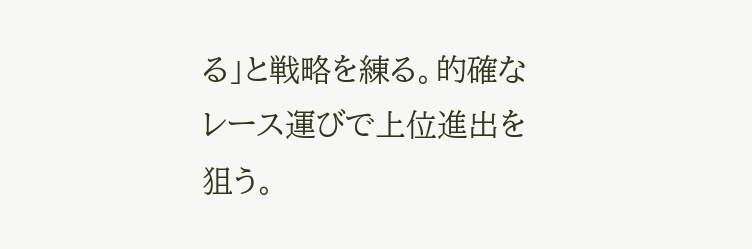る」と戦略を練る。的確なレース運びで上位進出を狙う。